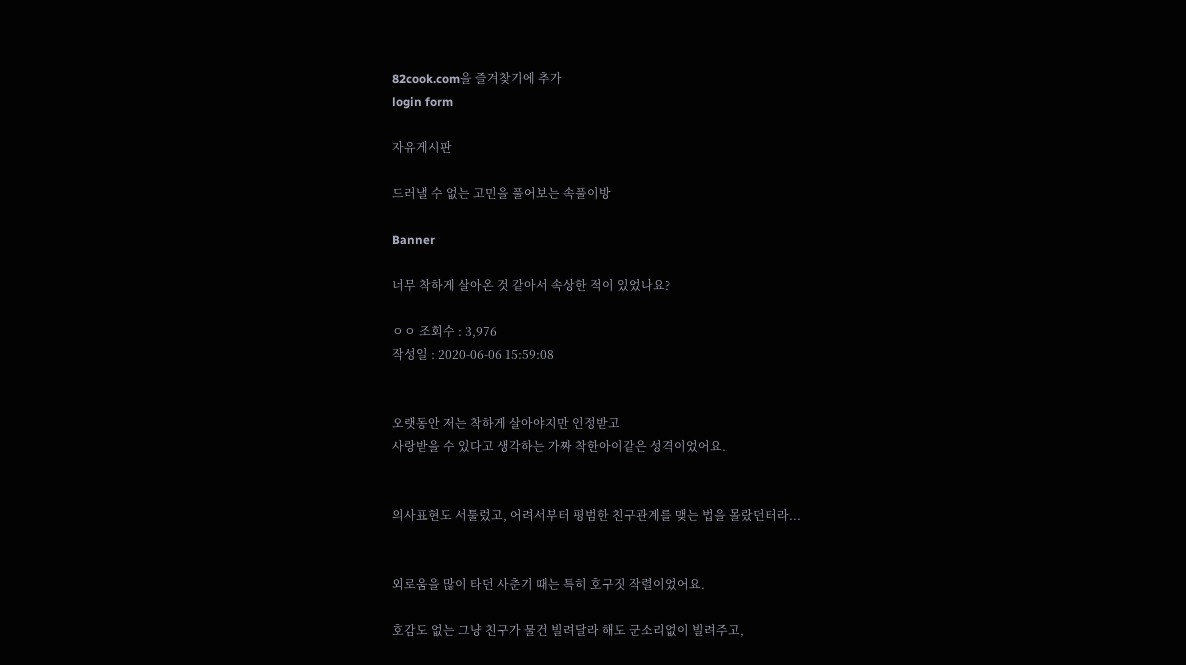82cook.com을 즐겨찾기에 추가
login form

자유게시판

드러낼 수 없는 고민을 풀어보는 속풀이방

Banner

너무 착하게 살아온 것 같아서 속상한 적이 있었나요?

ㅇㅇ 조회수 : 3,976
작성일 : 2020-06-06 15:59:08


오랫동안 저는 착하게 살아야지만 인정받고
사랑받을 수 있다고 생각하는 가짜 착한아이같은 성격이었어요.


의사표현도 서툴렀고, 어려서부터 평범한 친구관계를 맺는 법을 몰랐던터라...


외로움을 많이 타던 사춘기 때는 특히 호구짓 작렬이었어요.

호감도 없는 그냥 친구가 물건 빌려달라 해도 군소리없이 빌려주고,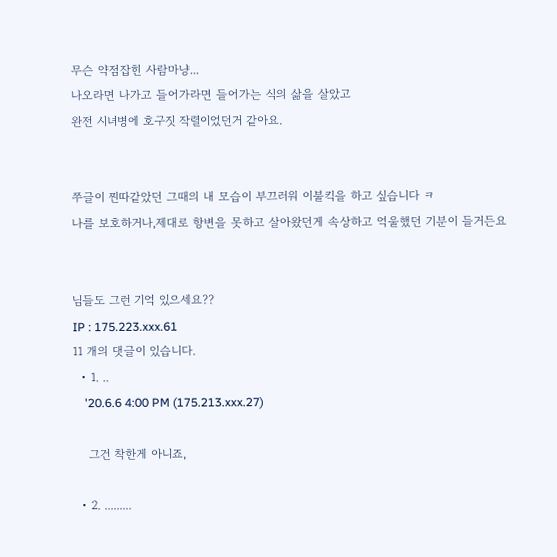무슨 약점잡힌 사람마냥...
나오라면 나가고 들어가라면 들어가는 식의 삶을 살았고
완전 시녀병에 호구짓 작렬이었던거 같아요.


쭈글이 찐따같았던 그때의 내 모습이 부끄러워 이불킥을 하고 싶습니다 ㅋ
나를 보호하거나,제대로 항변을 못하고 살아왔던게 속상하고 억울했던 기분이 들거든요


님들도 그런 기억 있으세요??
IP : 175.223.xxx.61
11 개의 댓글이 있습니다.
  • 1. ..
    '20.6.6 4:00 PM (175.213.xxx.27)

    그건 착한게 아니죠,

  • 2. .........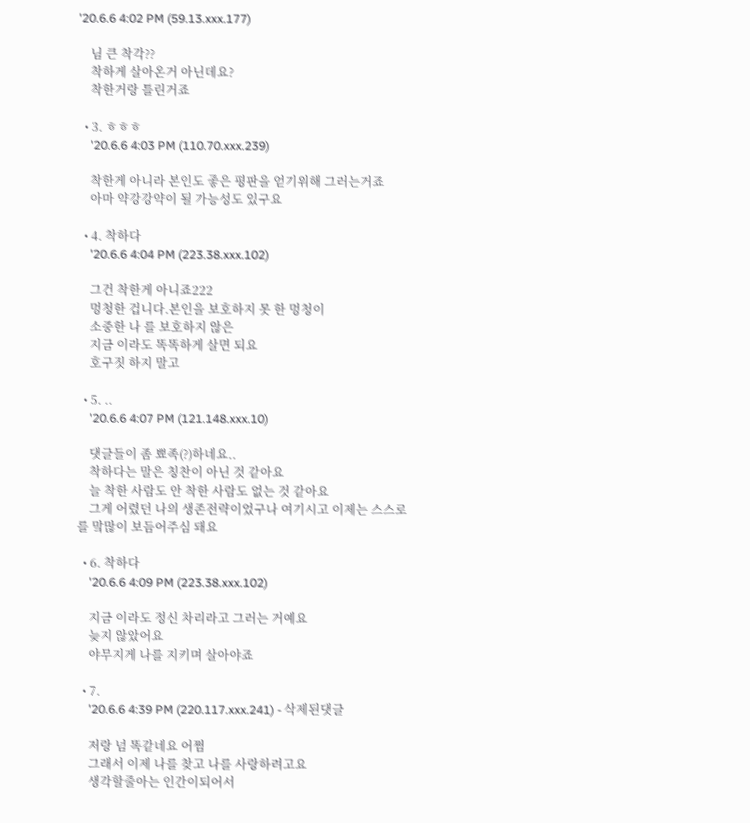'20.6.6 4:02 PM (59.13.xxx.177)

    님 큰 착각??
    착하게 살아온거 아닌데요?
    착한거랑 틀린거죠

  • 3. ㅎㅎㅎ
    '20.6.6 4:03 PM (110.70.xxx.239)

    착한게 아니라 본인도 좋은 평판을 얻기위해 그러는거죠
    아마 약강강약이 될 가능성도 있구요

  • 4. 착하다
    '20.6.6 4:04 PM (223.38.xxx.102)

    그건 착한게 아니죠222
    멍청한 겁니다.본인을 보호하지 못 한 멍청이
    소중한 나 를 보호하지 않은
    지금 이라도 똑똑하게 살면 되요
    호구짓 하지 말고

  • 5. ..
    '20.6.6 4:07 PM (121.148.xxx.10)

    댓글들이 좀 뾰족(?)하네요..
    착하다는 말은 칭찬이 아닌 것 같아요
    늘 착한 사람도 안 착한 사람도 없는 것 같아요
    그게 어렸던 나의 생존전략이었구나 여기시고 이제는 스스로를 맠많이 보듬어주심 돼요

  • 6. 착하다
    '20.6.6 4:09 PM (223.38.xxx.102)

    지금 이라도 정신 차리라고 그러는 거예요
    늦지 않았어요
    야무지게 나를 지키며 살아야죠

  • 7.
    '20.6.6 4:39 PM (220.117.xxx.241) - 삭제된댓글

    저랑 넘 똑같네요 어쩜
    그래서 이제 나를 찾고 나를 사랑하려고요
    생각할줄아는 인간이되어서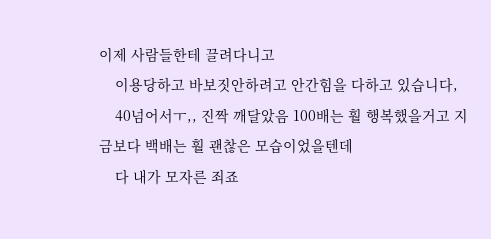이제 사람들한테 끌려다니고
    이용당하고 바보짓안하려고 안간힘을 다하고 있습니다,
    40넘어서ㅜ,, 진짝 깨달았음 100배는 훨 행복했을거고 지금보다 백배는 훨 괜찮은 모습이었을텐데
    다 내가 모자른 죄죠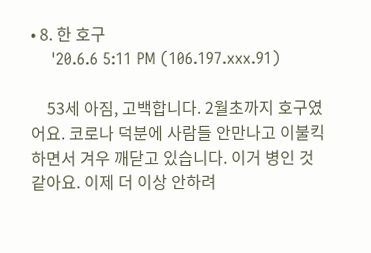• 8. 한 호구
    '20.6.6 5:11 PM (106.197.xxx.91)

    53세 아짐, 고백합니다. 2월초까지 호구였어요. 코로나 덕분에 사람들 안만나고 이불킥하면서 겨우 깨닫고 있습니다. 이거 병인 것 같아요. 이제 더 이상 안하려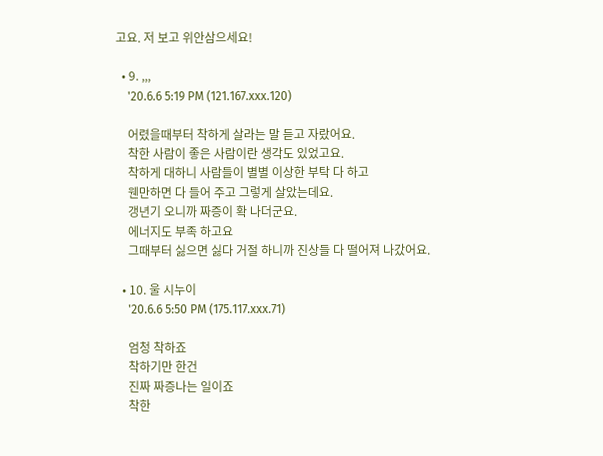고요. 저 보고 위안삼으세요!

  • 9. ,,,
    '20.6.6 5:19 PM (121.167.xxx.120)

    어렸을때부터 착하게 살라는 말 듣고 자랐어요.
    착한 사람이 좋은 사람이란 생각도 있었고요.
    착하게 대하니 사람들이 별별 이상한 부탁 다 하고
    웬만하면 다 들어 주고 그렇게 살았는데요.
    갱년기 오니까 짜증이 확 나더군요.
    에너지도 부족 하고요
    그때부터 싫으면 싫다 거절 하니까 진상들 다 떨어져 나갔어요.

  • 10. 울 시누이
    '20.6.6 5:50 PM (175.117.xxx.71)

    엄청 착하죠
    착하기만 한건
    진짜 짜증나는 일이죠
    착한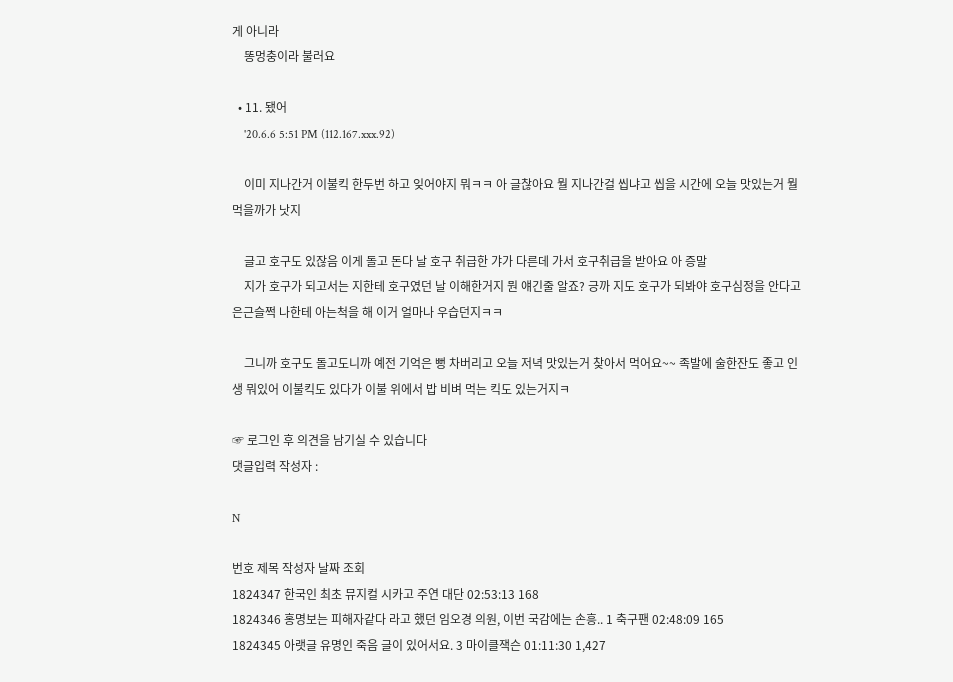게 아니라
    똥멍충이라 불러요

  • 11. 됐어
    '20.6.6 5:51 PM (112.167.xxx.92)

    이미 지나간거 이불킥 한두번 하고 잊어야지 뭐ㅋㅋ 아 글찮아요 뭘 지나간걸 씹냐고 씹을 시간에 오늘 맛있는거 뭘 먹을까가 낫지

    글고 호구도 있잖음 이게 돌고 돈다 날 호구 취급한 갸가 다른데 가서 호구취급을 받아요 아 증말
    지가 호구가 되고서는 지한테 호구였던 날 이해한거지 뭔 얘긴줄 알죠? 긍까 지도 호구가 되봐야 호구심정을 안다고 은근슬쩍 나한테 아는척을 해 이거 얼마나 우습던지ㅋㅋ

    그니까 호구도 돌고도니까 예전 기억은 뻥 차버리고 오늘 저녁 맛있는거 찾아서 먹어요~~ 족발에 술한잔도 좋고 인생 뭐있어 이불킥도 있다가 이불 위에서 밥 비벼 먹는 킥도 있는거지ㅋ

☞ 로그인 후 의견을 남기실 수 있습니다
댓글입력 작성자 :

N

번호 제목 작성자 날짜 조회
1824347 한국인 최초 뮤지컬 시카고 주연 대단 02:53:13 168
1824346 홍명보는 피해자같다 라고 했던 임오경 의원, 이번 국감에는 손흥.. 1 축구팬 02:48:09 165
1824345 아랫글 유명인 죽음 글이 있어서요. 3 마이클잭슨 01:11:30 1,427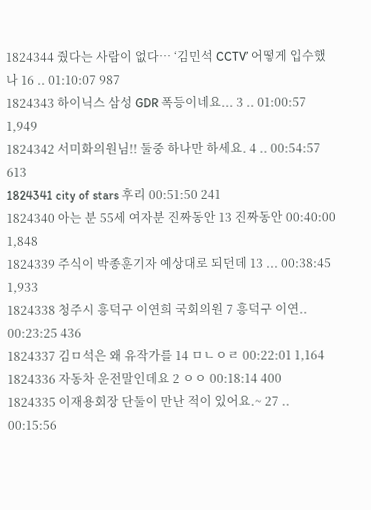1824344 줬다는 사람이 없다… ‘김민석 CCTV’ 어떻게 입수했나 16 .. 01:10:07 987
1824343 하이닉스 삼성 GDR 폭등이네요... 3 .. 01:00:57 1,949
1824342 서미화의원님!! 둘중 하나만 하세요. 4 .. 00:54:57 613
1824341 city of stars 후리 00:51:50 241
1824340 아는 분 55세 여자분 진짜동안 13 진짜동안 00:40:00 1,848
1824339 주식이 박종훈기자 예상대로 되던데 13 ... 00:38:45 1,933
1824338 청주시 흥덕구 이연희 국회의원 7 흥덕구 이연.. 00:23:25 436
1824337 김ㅁ석은 왜 유작가를 14 ㅁㄴㅇㄹ 00:22:01 1,164
1824336 자동차 운전말인데요 2 ㅇㅇ 00:18:14 400
1824335 이재용회장 단둘이 만난 적이 있어요.~ 27 .. 00:15:56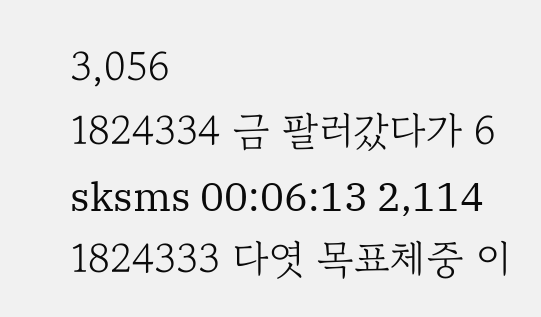3,056
1824334 금 팔러갔다가 6 sksms 00:06:13 2,114
1824333 다엿 목표체중 이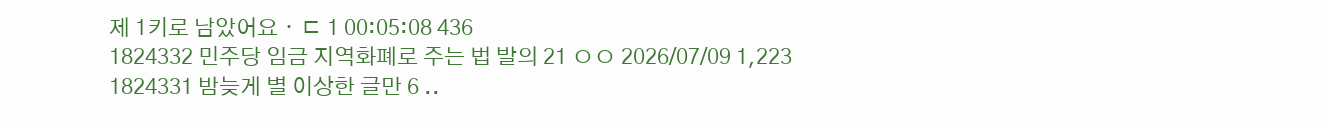제 1키로 남았어요ㆍㄷ 1 00:05:08 436
1824332 민주당 임금 지역화폐로 주는 법 발의 21 ㅇㅇ 2026/07/09 1,223
1824331 밤늦게 별 이상한 글만 6 ..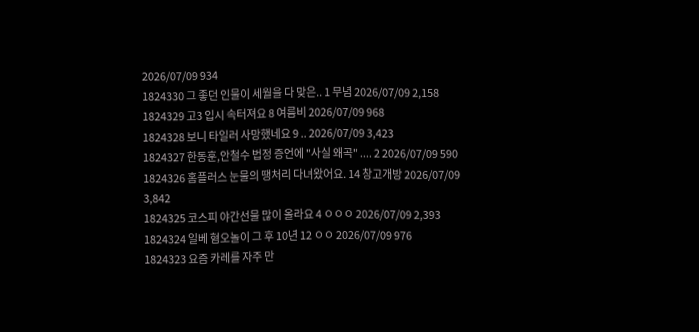2026/07/09 934
1824330 그 좋던 인물이 세월을 다 맞은.. 1 무념 2026/07/09 2,158
1824329 고3 입시 속터져요 8 여름비 2026/07/09 968
1824328 보니 타일러 사망했네요 9 .. 2026/07/09 3,423
1824327 한동훈,안철수 법정 증언에 "사실 왜곡" .... 2 2026/07/09 590
1824326 홈플러스 눈물의 땡처리 다녀왔어요. 14 창고개방 2026/07/09 3,842
1824325 코스피 야간선물 많이 올라요 4 ㅇㅇㅇ 2026/07/09 2,393
1824324 일베 혐오놀이 그 후 10년 12 ㅇㅇ 2026/07/09 976
1824323 요즘 카레를 자주 만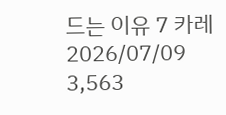드는 이유 7 카레 2026/07/09 3,563